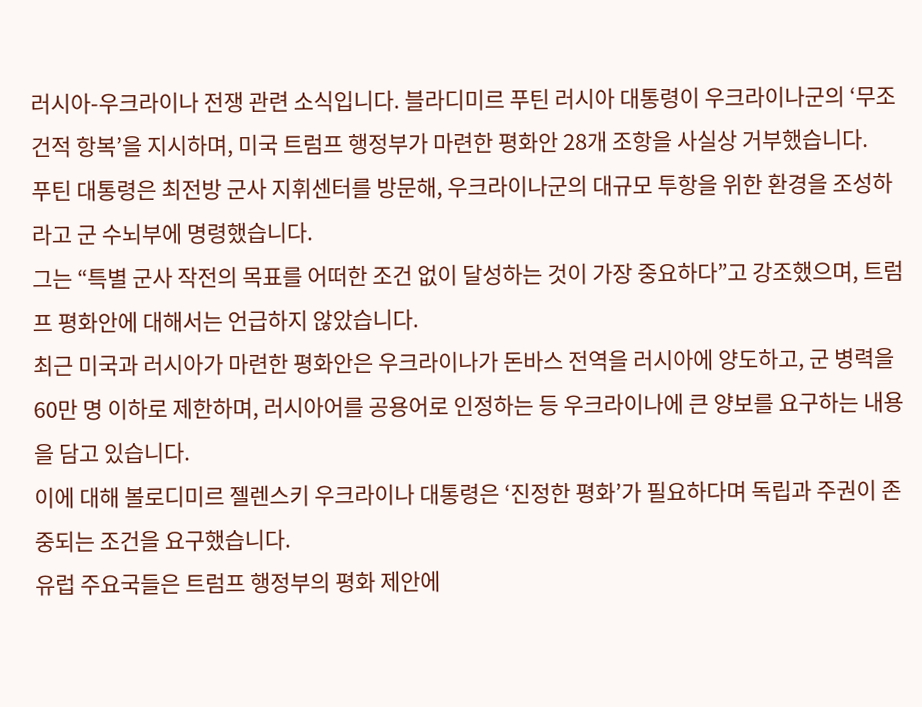러시아-우크라이나 전쟁 관련 소식입니다. 블라디미르 푸틴 러시아 대통령이 우크라이나군의 ‘무조건적 항복’을 지시하며, 미국 트럼프 행정부가 마련한 평화안 28개 조항을 사실상 거부했습니다.
푸틴 대통령은 최전방 군사 지휘센터를 방문해, 우크라이나군의 대규모 투항을 위한 환경을 조성하라고 군 수뇌부에 명령했습니다.
그는 “특별 군사 작전의 목표를 어떠한 조건 없이 달성하는 것이 가장 중요하다”고 강조했으며, 트럼프 평화안에 대해서는 언급하지 않았습니다.
최근 미국과 러시아가 마련한 평화안은 우크라이나가 돈바스 전역을 러시아에 양도하고, 군 병력을 60만 명 이하로 제한하며, 러시아어를 공용어로 인정하는 등 우크라이나에 큰 양보를 요구하는 내용을 담고 있습니다.
이에 대해 볼로디미르 젤렌스키 우크라이나 대통령은 ‘진정한 평화’가 필요하다며 독립과 주권이 존중되는 조건을 요구했습니다.
유럽 주요국들은 트럼프 행정부의 평화 제안에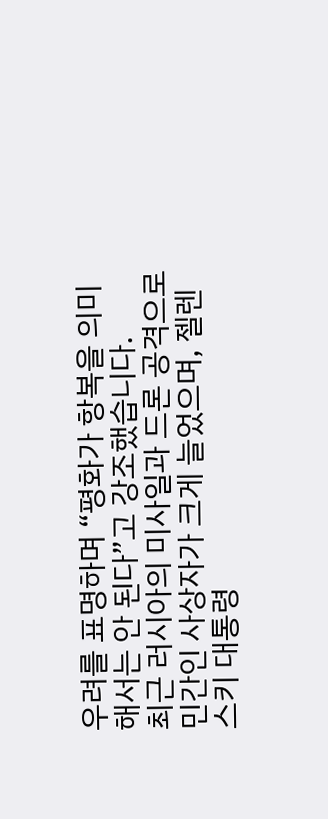우려를 표명하며 “평화가 항복을 의미해서는 안 된다”고 강조했습니다.
최근 러시아의 미사일과 드론 공격으로 민간인 사상자가 크게 늘었으며, 젤렌스키 대통령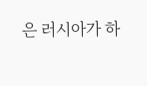은 러시아가 하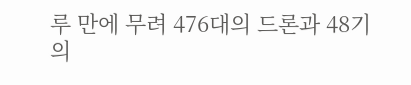루 만에 무려 476대의 드론과 48기의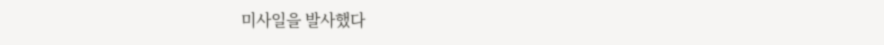미사일을 발사했다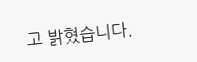고 밝혔습니다.